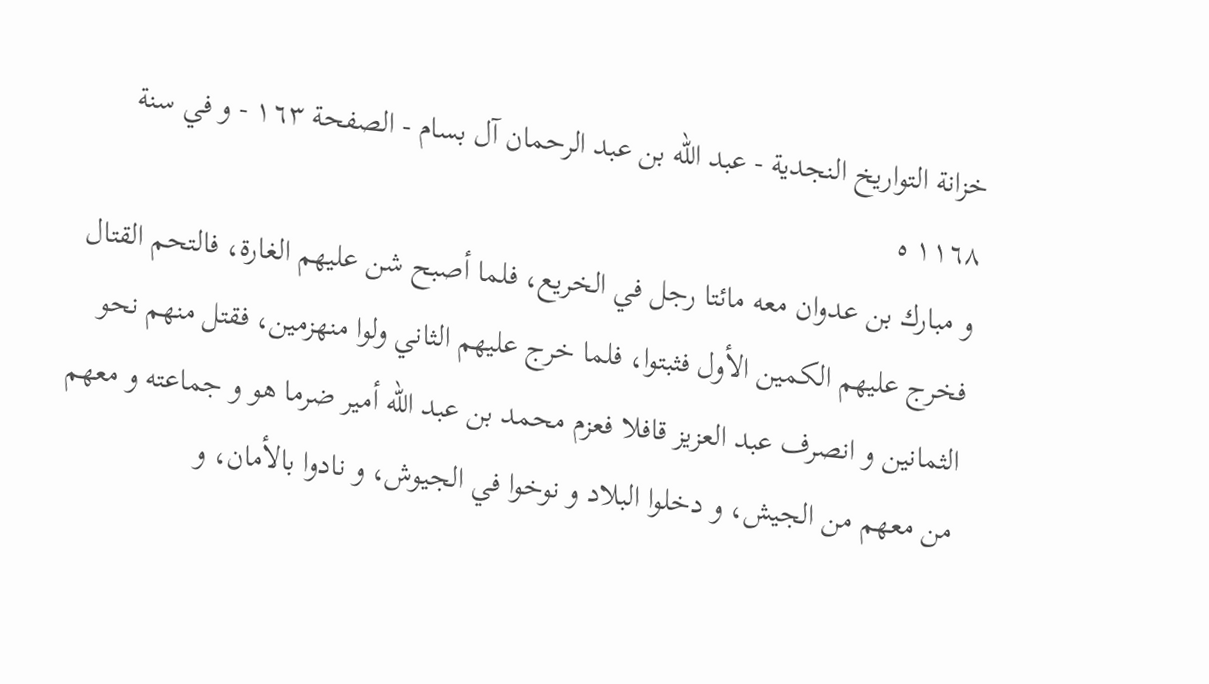خزانة التواريخ النجدية - عبد الله بن عبد الرحمان آل بسام - الصفحة ١٦٣ - و في سنة ١١٦٨ ه
و مبارك بن عدوان معه مائتا رجل في الخريع، فلما أصبح شن عليهم الغارة، فالتحم القتال فخرج عليهم الكمين الأول فثبتوا، فلما خرج عليهم الثاني ولوا منهزمين، فقتل منهم نحو الثمانين و انصرف عبد العزيز قافلا فعزم محمد بن عبد اللّه أمير ضرما هو و جماعته و معهم من معهم من الجيش، و دخلوا البلاد و نوخوا في الجيوش، و نادوا بالأمان، و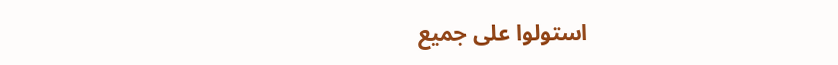استولوا على جميع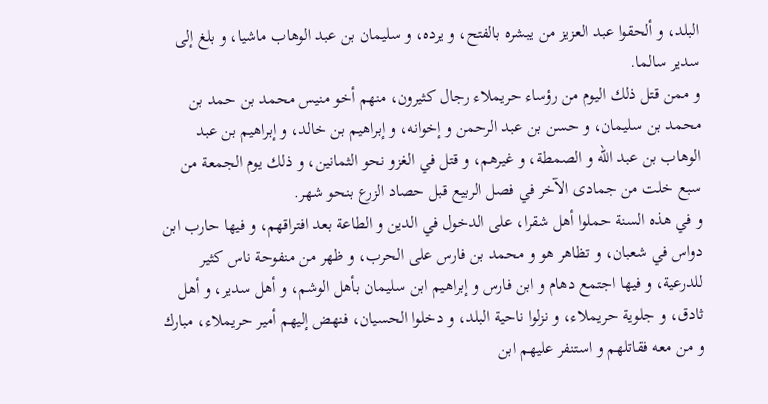البلد، و ألحقوا عبد العزيز من يبشره بالفتح، و يرده، و سليمان بن عبد الوهاب ماشيا، و بلغ إلى سدير سالما.
و ممن قتل ذلك اليوم من رؤساء حريملاء رجال كثيرون، منهم أخو منيس محمد بن حمد بن محمد بن سليمان، و حسن بن عبد الرحمن و إخوانه، و إبراهيم بن خالد، و إبراهيم بن عبد الوهاب بن عبد اللّه و الصمطة، و غيرهم، و قتل في الغزو نحو الثمانين، و ذلك يوم الجمعة من سبع خلت من جمادى الآخر في فصل الربيع قبل حصاد الزرع بنحو شهر.
و في هذه السنة حملوا أهل شقرا، على الدخول في الدين و الطاعة بعد افتراقهم، و فيها حارب ابن دواس في شعبان، و تظاهر هو و محمد بن فارس على الحرب، و ظهر من منفوحة ناس كثير للدرعية، و فيها اجتمع دهام و ابن فارس و إبراهيم ابن سليمان بأهل الوشم، و أهل سدير، و أهل ثادق، و جلوية حريملاء، و نزلوا ناحية البلد، و دخلوا الحسيان، فنهض إليهم أمير حريملاء، مبارك و من معه فقاتلهم و استنفر عليهم ابن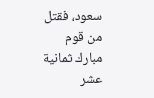سعود، فقتل من قوم مبارك ثمانية عشر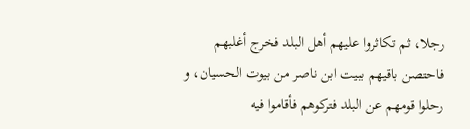رجلا، ثم تكاثروا عليهم أهل البلد فخرج أغلبهم فاحتصن باقيهم ببيت ابن ناصر من بيوت الحسيان، و رحلوا قومهم عن البلد فتركوهم فأقاموا فيه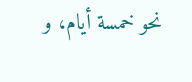نحو خمسة أيام، و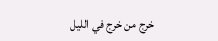خرج من خرج في الليل